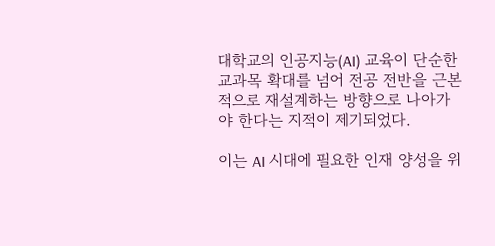대학교의 인공지능(AI) 교육이 단순한 교과목 확대를 넘어 전공 전반을 근본적으로 재설계하는 방향으로 나아가야 한다는 지적이 제기되었다.

이는 AI 시대에 필요한 인재 양성을 위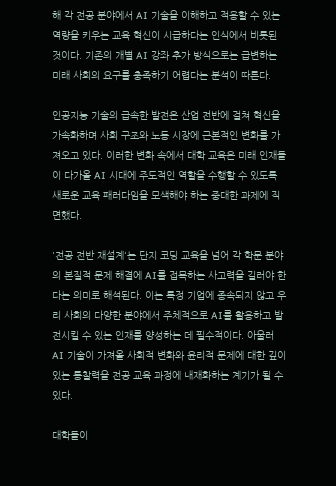해 각 전공 분야에서 AI 기술을 이해하고 적용할 수 있는 역량을 키우는 교육 혁신이 시급하다는 인식에서 비롯된 것이다. 기존의 개별 AI 강좌 추가 방식으로는 급변하는 미래 사회의 요구를 충족하기 어렵다는 분석이 따른다.

인공지능 기술의 급속한 발전은 산업 전반에 걸쳐 혁신을 가속화하며 사회 구조와 노동 시장에 근본적인 변화를 가져오고 있다. 이러한 변화 속에서 대학 교육은 미래 인재들이 다가올 AI 시대에 주도적인 역할을 수행할 수 있도록 새로운 교육 패러다임을 모색해야 하는 중대한 과제에 직면했다.

'전공 전반 재설계'는 단지 코딩 교육을 넘어 각 학문 분야의 본질적 문제 해결에 AI를 접목하는 사고력을 길러야 한다는 의미로 해석된다. 이는 특정 기업에 종속되지 않고 우리 사회의 다양한 분야에서 주체적으로 AI를 활용하고 발전시킬 수 있는 인재를 양성하는 데 필수적이다. 아울러 AI 기술이 가져올 사회적 변화와 윤리적 문제에 대한 깊이 있는 통찰력을 전공 교육 과정에 내재화하는 계기가 될 수 있다.

대학들이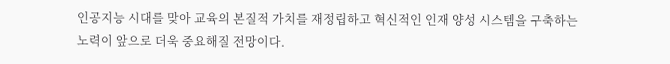인공지능 시대를 맞아 교육의 본질적 가치를 재정립하고 혁신적인 인재 양성 시스템을 구축하는 노력이 앞으로 더욱 중요해질 전망이다.